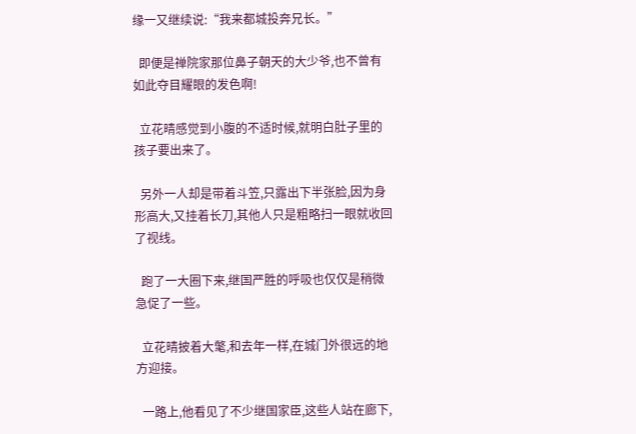缘一又继续说:“我来都城投奔兄长。”

  即便是禅院家那位鼻子朝天的大少爷,也不曾有如此夺目耀眼的发色啊!

  立花晴感觉到小腹的不适时候,就明白肚子里的孩子要出来了。

  另外一人却是带着斗笠,只露出下半张脸,因为身形高大,又挂着长刀,其他人只是粗略扫一眼就收回了视线。

  跑了一大圈下来,继国严胜的呼吸也仅仅是稍微急促了一些。

  立花晴披着大氅,和去年一样,在城门外很远的地方迎接。

  一路上,他看见了不少继国家臣,这些人站在廊下,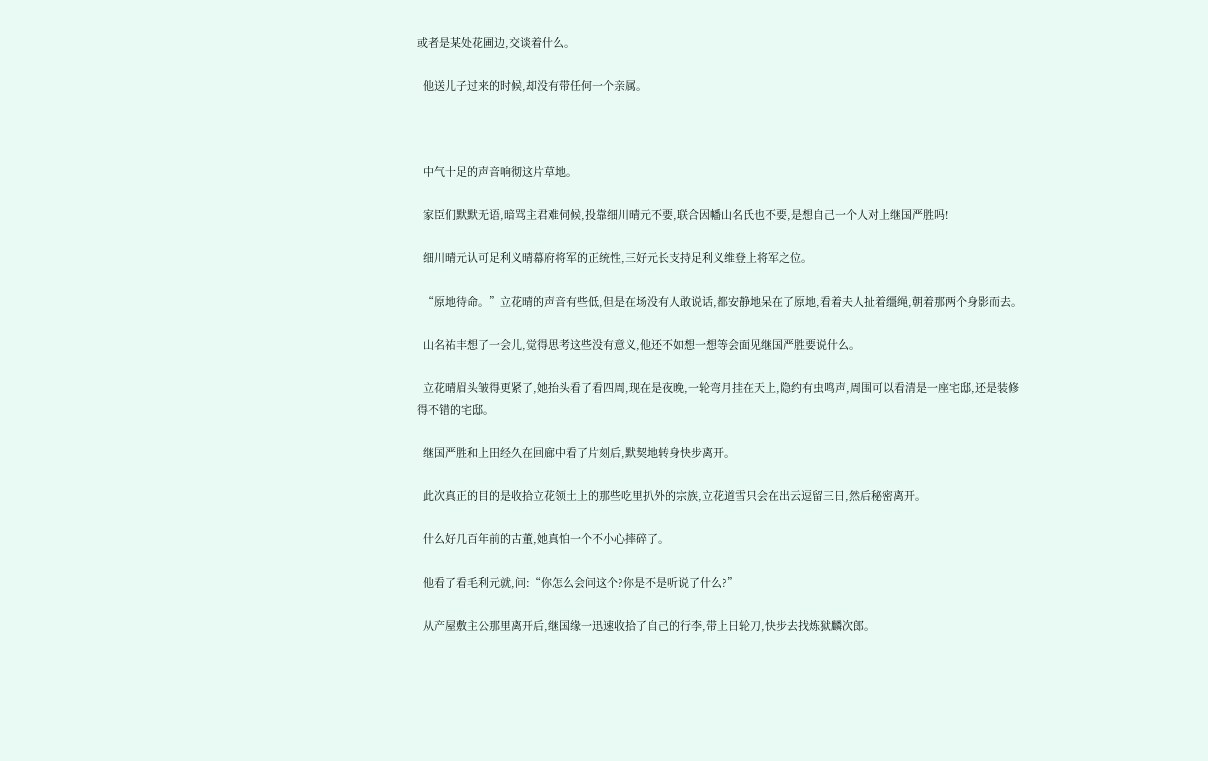或者是某处花圃边,交谈着什么。

  他送儿子过来的时候,却没有带任何一个亲属。



  中气十足的声音响彻这片草地。

  家臣们默默无语,暗骂主君难伺候,投靠细川晴元不要,联合因幡山名氏也不要,是想自己一个人对上继国严胜吗!

  细川晴元认可足利义晴幕府将军的正统性,三好元长支持足利义维登上将军之位。

  “原地待命。”立花晴的声音有些低,但是在场没有人敢说话,都安静地呆在了原地,看着夫人扯着缰绳,朝着那两个身影而去。

  山名祐丰想了一会儿,觉得思考这些没有意义,他还不如想一想等会面见继国严胜要说什么。

  立花晴眉头皱得更紧了,她抬头看了看四周,现在是夜晚,一轮弯月挂在天上,隐约有虫鸣声,周围可以看清是一座宅邸,还是装修得不错的宅邸。

  继国严胜和上田经久在回廊中看了片刻后,默契地转身快步离开。

  此次真正的目的是收拾立花领土上的那些吃里扒外的宗族,立花道雪只会在出云逗留三日,然后秘密离开。

  什么好几百年前的古董,她真怕一个不小心摔碎了。

  他看了看毛利元就,问:“你怎么会问这个?你是不是听说了什么?”

  从产屋敷主公那里离开后,继国缘一迅速收拾了自己的行李,带上日轮刀,快步去找炼狱麟次郎。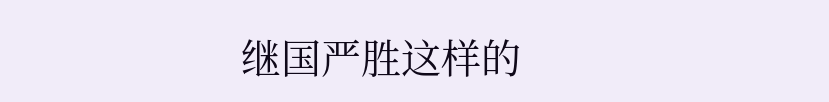继国严胜这样的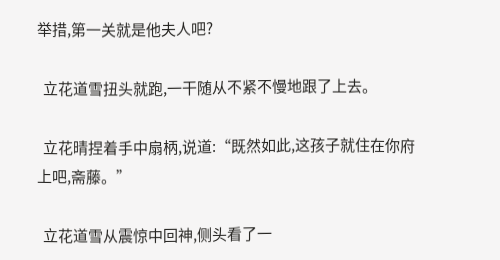举措,第一关就是他夫人吧?

  立花道雪扭头就跑,一干随从不紧不慢地跟了上去。

  立花晴捏着手中扇柄,说道:“既然如此,这孩子就住在你府上吧,斋藤。”

  立花道雪从震惊中回神,侧头看了一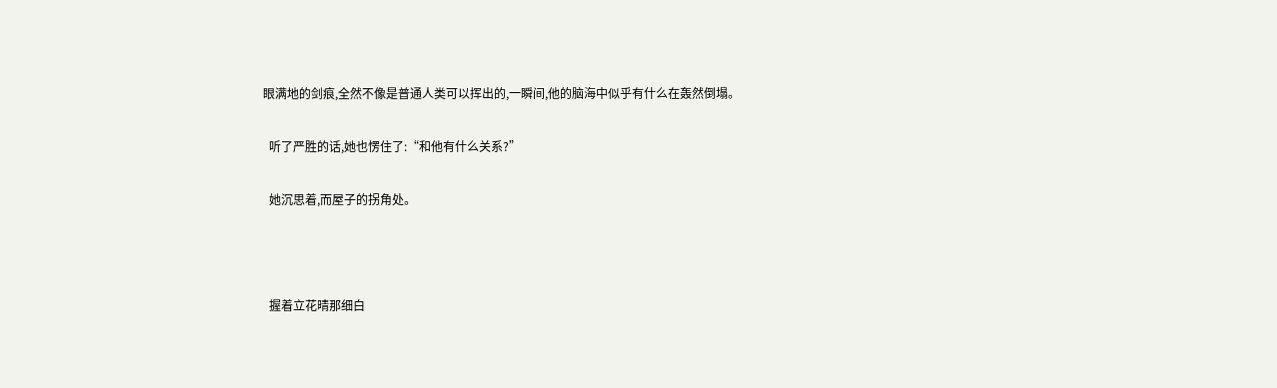眼满地的剑痕,全然不像是普通人类可以挥出的,一瞬间,他的脑海中似乎有什么在轰然倒塌。

  听了严胜的话,她也愣住了:“和他有什么关系?”

  她沉思着,而屋子的拐角处。



  握着立花晴那细白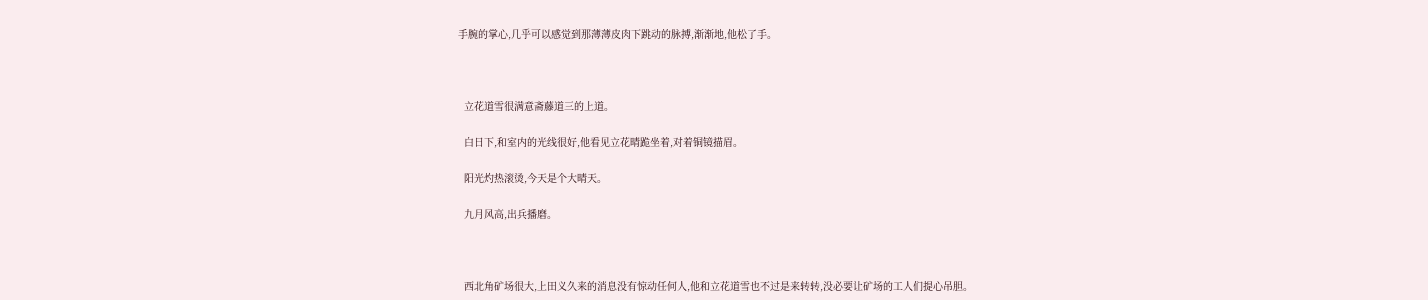手腕的掌心,几乎可以感觉到那薄薄皮肉下跳动的脉搏,渐渐地,他松了手。



  立花道雪很满意斋藤道三的上道。

  白日下,和室内的光线很好,他看见立花晴跪坐着,对着铜镜描眉。

  阳光灼热滚烫,今天是个大晴天。

  九月风高,出兵播磨。



  西北角矿场很大,上田义久来的消息没有惊动任何人,他和立花道雪也不过是来转转,没必要让矿场的工人们提心吊胆。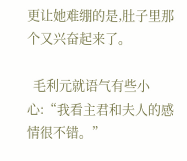更让她难绷的是,肚子里那个又兴奋起来了。

  毛利元就语气有些小心:“我看主君和夫人的感情很不错。”